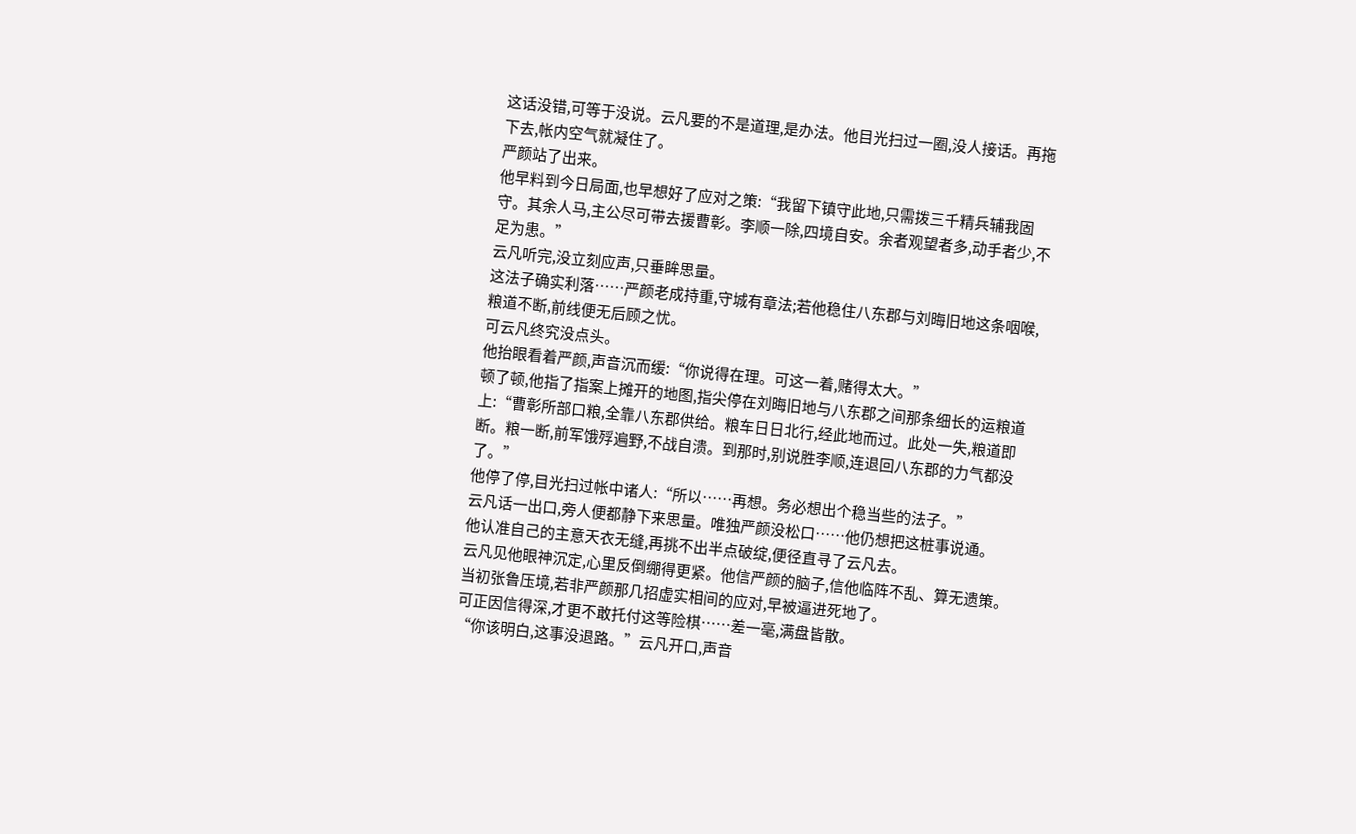这话没错,可等于没说。云凡要的不是道理,是办法。他目光扫过一圈,没人接话。再拖下去,帐内空气就凝住了。
严颜站了出来。
他早料到今日局面,也早想好了应对之策:“我留下镇守此地,只需拨三千精兵辅我固守。其余人马,主公尽可带去援曹彰。李顺一除,四境自安。余者观望者多,动手者少,不足为患。”
云凡听完,没立刻应声,只垂眸思量。
这法子确实利落……严颜老成持重,守城有章法;若他稳住八东郡与刘晦旧地这条咽喉,粮道不断,前线便无后顾之忧。
可云凡终究没点头。
他抬眼看着严颜,声音沉而缓:“你说得在理。可这一着,赌得太大。”
顿了顿,他指了指案上摊开的地图,指尖停在刘晦旧地与八东郡之间那条细长的运粮道上:“曹彰所部口粮,全靠八东郡供给。粮车日日北行,经此地而过。此处一失,粮道即断。粮一断,前军饿殍遍野,不战自溃。到那时,别说胜李顺,连退回八东郡的力气都没了。”
他停了停,目光扫过帐中诸人:“所以……再想。务必想出个稳当些的法子。”
云凡话一出口,旁人便都静下来思量。唯独严颜没松口……他仍想把这桩事说通。
他认准自己的主意天衣无缝,再挑不出半点破绽,便径直寻了云凡去。
云凡见他眼神沉定,心里反倒绷得更紧。他信严颜的脑子,信他临阵不乱、算无遗策。
当初张鲁压境,若非严颜那几招虚实相间的应对,早被逼进死地了。
可正因信得深,才更不敢托付这等险棋……差一毫,满盘皆散。
“你该明白,这事没退路。”云凡开口,声音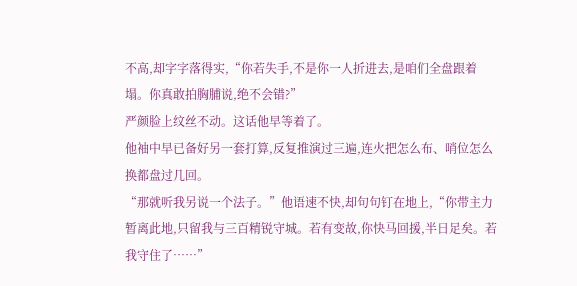不高,却字字落得实,“你若失手,不是你一人折进去,是咱们全盘跟着塌。你真敢拍胸脯说,绝不会错?”
严颜脸上纹丝不动。这话他早等着了。
他袖中早已备好另一套打算,反复推演过三遍,连火把怎么布、哨位怎么换都盘过几回。
“那就听我另说一个法子。”他语速不快,却句句钉在地上,“你带主力暂离此地,只留我与三百精锐守城。若有变故,你快马回援,半日足矣。若我守住了……”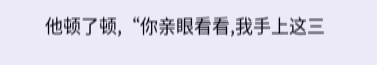他顿了顿,“你亲眼看看,我手上这三